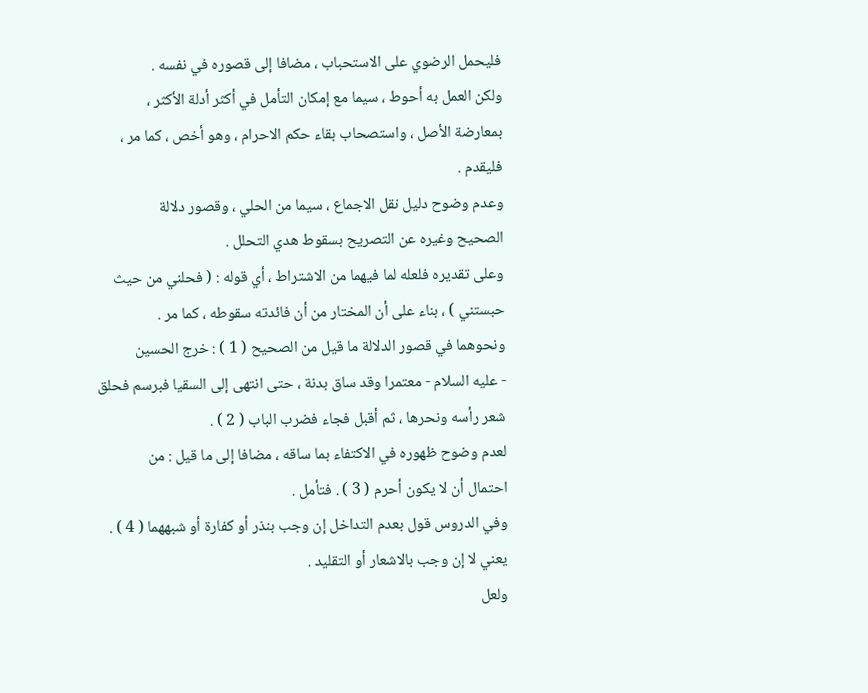فليحمل الرضوي على الاستحباب ، مضافا إلى قصوره في نفسه .
ولكن العمل به أحوط ، سيما مع إمكان التأمل في أكثر أدلة الأكثر ،
بمعارضة الأصل ، واستصحاب بقاء حكم الاحرام ، وهو أخص ، كما مر ،
فليقدم .
وعدم وضوح دليل نقل الاجماع ، سيما من الحلي ، وقصور دلالة
الصحيح وغيره عن التصريح بسقوط هدي التحلل .
وعلى تقديره فلعله لما فيهما من الاشتراط ، أي قوله : ( فحلني من حيث
حبستني ) ، بناء على أن المختار من أن فائدته سقوطه ، كما مر .
ونحوهما في قصور الدلالة ما قيل من الصحيح ( 1 ) : خرج الحسين
- عليه السلام - معتمرا وقد ساق بدنة ، حتى انتهى إلى السقيا فبرسم فحلق
شعر رأسه ونحرها ، ثم أقبل فجاء فضرب الباب ( 2 ) .
لعدم وضوح ظهوره في الاكتفاء بما ساقه ، مضافا إلى ما قيل : من
احتمال أن لا يكون أحرم ( 3 ) . فتأمل .
وفي الدروس قول بعدم التداخل إن وجب بنذر أو كفارة أو شبههما ( 4 ) .
يعني لا إن وجب بالاشعار أو التقليد .
ولعل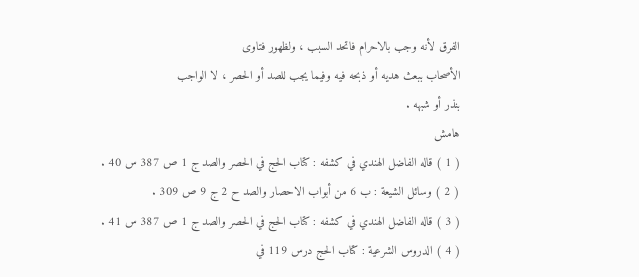الفرق لأنه وجب بالاحرام فاتحد السبب ، ولظهور فتاوى
الأصحاب ببعث هديه أو ذبحه فيه وفيما يجب للصد أو الحصر ، لا الواجب
بنذر أو شبهه .
هامش
( 1 ) قاله الفاضل الهندي في كشفه : كتاب الحج في الحصر والصد ج 1 ص 387 س 40 .
( 2 ) وسائل الشيعة : ب 6 من أبواب الاحصار والصد ح 2 ج 9 ص 309 .
( 3 ) قاله الفاضل الهندي في كشفه : كتاب الحج في الحصر والصد ج 1 ص 387 س 41 .
( 4 ) الدروس الشرعية : كتاب الحج درس 119 في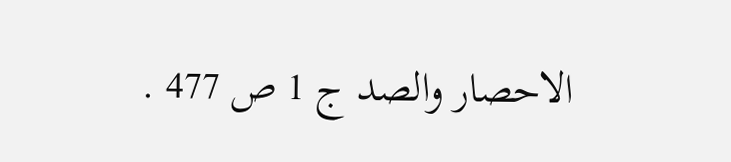الاحصار والصد ج 1 ص 477 .